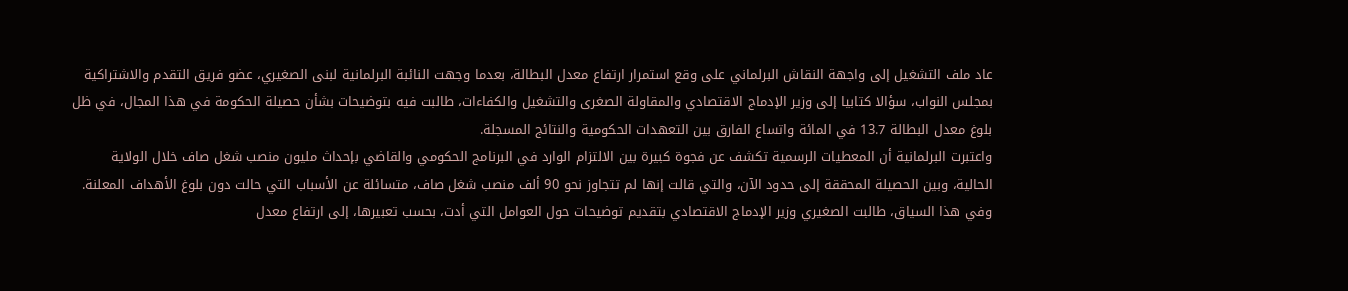عاد ملف التشغيل إلى واجهة النقاش البرلماني على وقع استمرار ارتفاع معدل البطالة، بعدما وجهت النائبة البرلمانية لبنى الصغيري، عضو فريق التقدم والاشتراكية بمجلس النواب، سؤالا كتابيا إلى وزير الإدماج الاقتصادي والمقاولة الصغرى والتشغيل والكفاءات، طالبت فيه بتوضيحات بشأن حصيلة الحكومة في هذا المجال، في ظل بلوغ معدل البطالة 13.7 في المائة واتساع الفارق بين التعهدات الحكومية والنتائج المسجلة.
واعتبرت البرلمانية أن المعطيات الرسمية تكشف عن فجوة كبيرة بين الالتزام الوارد في البرنامج الحكومي والقاضي بإحداث مليون منصب شغل صاف خلال الولاية الحالية، وبين الحصيلة المحققة إلى حدود الآن، والتي قالت إنها لم تتجاوز نحو 90 ألف منصب شغل صاف، متسائلة عن الأسباب التي حالت دون بلوغ الأهداف المعلنة.
وفي هذا السياق، طالبت الصغيري وزير الإدماج الاقتصادي بتقديم توضيحات حول العوامل التي أدت، بحسب تعبيرها، إلى ارتفاع معدل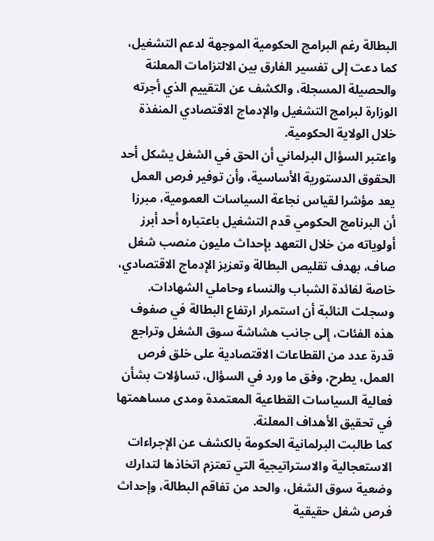البطالة رغم البرامج الحكومية الموجهة لدعم التشغيل، كما دعت إلى تفسير الفارق بين الالتزامات المعلنة والحصيلة المسجلة، والكشف عن التقييم الذي أجرته الوزارة لبرامج التشغيل والإدماج الاقتصادي المنفذة خلال الولاية الحكومية.
واعتبر السؤال البرلماني أن الحق في الشغل يشكل أحد الحقوق الدستورية الأساسية، وأن توفير فرص العمل يعد مؤشرا لقياس نجاعة السياسات العمومية، مبرزا أن البرنامج الحكومي قدم التشغيل باعتباره أحد أبرز أولوياته من خلال التعهد بإحداث مليون منصب شغل صاف، بهدف تقليص البطالة وتعزيز الإدماج الاقتصادي، خاصة لفائدة الشباب والنساء وحاملي الشهادات.
وسجلت النائبة أن استمرار ارتفاع البطالة في صفوف هذه الفئات، إلى جانب هشاشة سوق الشغل وتراجع قدرة عدد من القطاعات الاقتصادية على خلق فرص العمل، يطرح، وفق ما ورد في السؤال، تساؤلات بشأن فعالية السياسات القطاعية المعتمدة ومدى مساهمتها في تحقيق الأهداف المعلنة.
كما طالبت البرلمانية الحكومة بالكشف عن الإجراءات الاستعجالية والاستراتيجية التي تعتزم اتخاذها لتدارك وضعية سوق الشغل، والحد من تفاقم البطالة، وإحداث فرص شغل حقيقية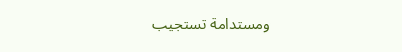ومستدامة تستجيب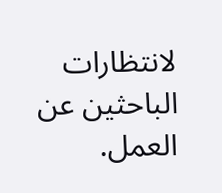لانتظارات الباحثين عن العمل.